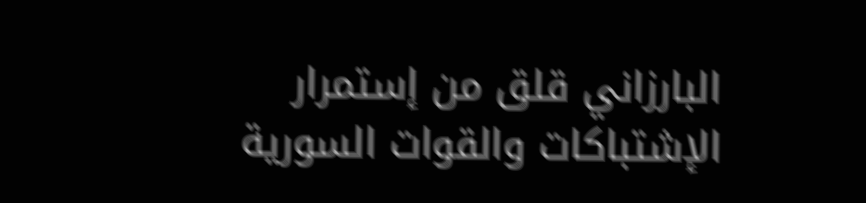البارزاني قلق من إستمرار الإشتباكات والقوات السورية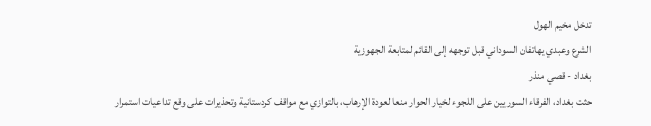تدخل مخيم الهول
الشرع وعبدي يهاتفان السوداني قبل توجهه إلى القائم لمتابعة الجهوزية
بغداد - قصي منذر
حثت بغداد، الفرقاء السوريين على اللجوء لخيار الحوار منعا لعودة الإرهاب، بالتوازي مع مواقف كردستانية وتحذيرات على وقع تداعيات استمرار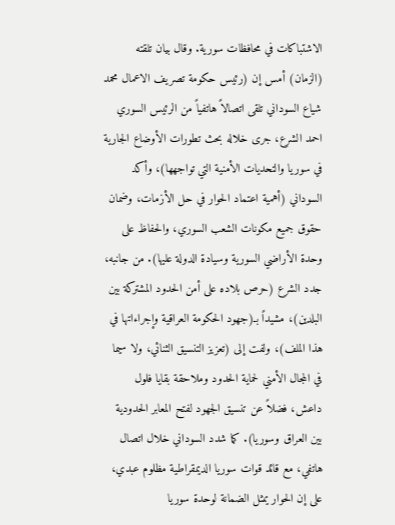الاشتباكات في محافظات سورية. وقال بيان تلقته (الزمان) أمس إن (رئيس حكومة تصريف الاعمال محمد شياع السوداني تلقى اتصالاً هاتفياً من الرئيس السوري احمد الشرع، جرى خلاله بحث تطورات الأوضاع الجارية في سوريا والتحديات الأمنية التي تواجهها)، وأكد السوداني (أهمية اعتماد الحوار في حل الأزمات، وضمان حقوق جميع مكونات الشعب السوري، والحفاظ على وحدة الأراضي السورية وسيادة الدولة عليها). من جانبه، جدد الشرع (حرص بلاده على أمن الحدود المشتركة بين البلدين)، مشيداً بـ(جهود الحكومة العراقية وإجراءاتها في هذا الملف)، ولفت إلى (تعزيز التنسيق الثنائي، ولا سيما في المجال الأمني لحماية الحدود وملاحقة بقايا فلول داعش، فضلاً عن تنسيق الجهود لفتح المعابر الحدودية بين العراق وسوريا). كما شدد السوداني خلال اتصال هاتفي، مع قائد قوات سوريا الديمقراطية مظلوم عبدي، على إن الحوار يمثل الضمانة لوحدة سوريا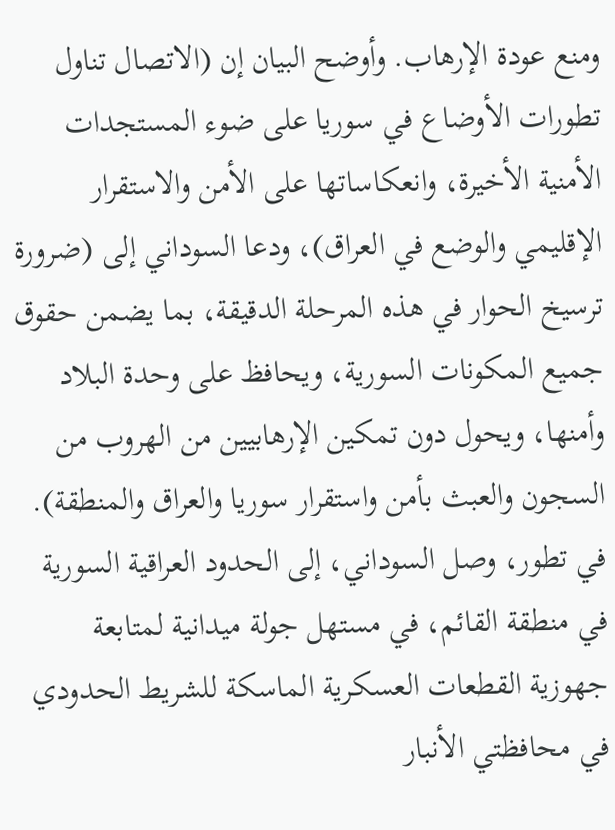ومنع عودة الإرهاب. وأوضح البيان إن (الاتصال تناول تطورات الأوضاع في سوريا على ضوء المستجدات الأمنية الأخيرة، وانعكاساتها على الأمن والاستقرار الإقليمي والوضع في العراق)، ودعا السوداني إلى (ضرورة ترسيخ الحوار في هذه المرحلة الدقيقة، بما يضمن حقوق جميع المكونات السورية، ويحافظ على وحدة البلاد وأمنها، ويحول دون تمكين الإرهابيين من الهروب من السجون والعبث بأمن واستقرار سوريا والعراق والمنطقة). في تطور، وصل السوداني، إلى الحدود العراقية السورية في منطقة القائم، في مستهل جولة ميدانية لمتابعة جهوزية القطعات العسكرية الماسكة للشريط الحدودي في محافظتي الأنبار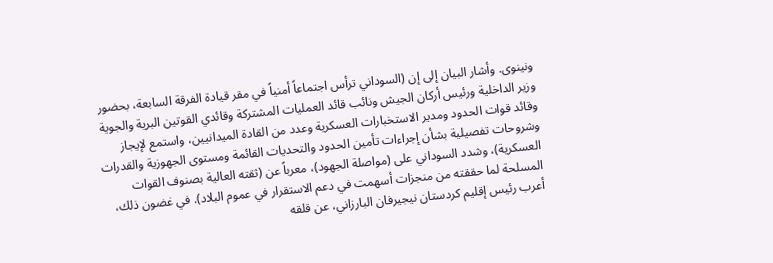ونينوى. وأشار البيان إلى إن (السوداني ترأس اجتماعاً أمنياً في مقر قيادة الفرقة السابعة، بحضور وزير الداخلية ورئيس أركان الجيش ونائب قائد العمليات المشتركة وقائدي القوتين البرية والجوية وقائد قوات الحدود ومدير الاستخبارات العسكرية وعدد من القادة الميدانيين، واستمع لإيجاز وشروحات تفصيلية بشأن إجراءات تأمين الحدود والتحديات القائمة ومستوى الجهوزية والقدرات العسكرية)، وشدد السوداني على (مواصلة الجهود)، معرباً عن (ثقته العالية بصنوف القوات المسلحة لما حققته من منجزات أسهمت في دعم الاستقرار في عموم البلاد). في غضون ذلك، أعرب رئيس إقليم كردستان نيجيرفان البارزاني، عن قلقه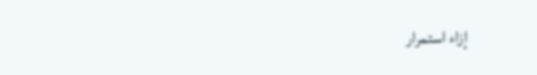إزاء استمرار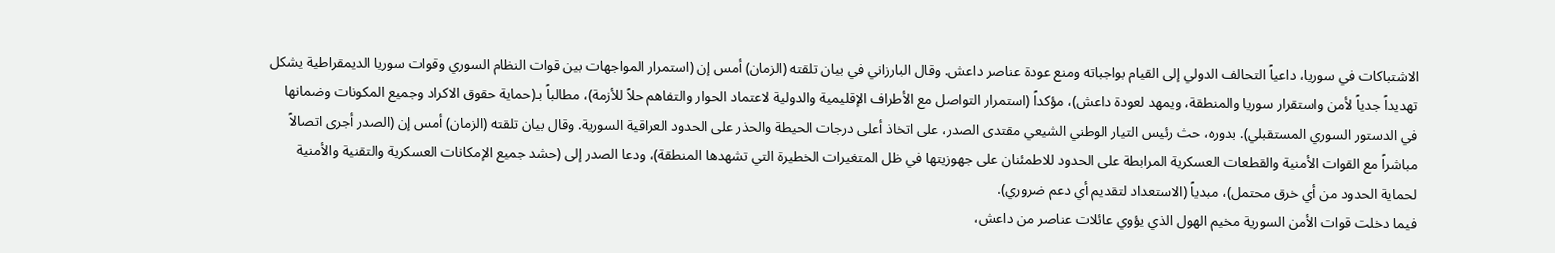الاشتباكات في سوريا، داعياً التحالف الدولي إلى القيام بواجباته ومنع عودة عناصر داعش. وقال البارزاني في بيان تلقته (الزمان) أمس إن (استمرار المواجهات بين قوات النظام السوري وقوات سوريا الديمقراطية يشكل تهديداً جدياً لأمن واستقرار سوريا والمنطقة، ويمهد لعودة داعش)، مؤكداً (استمرار التواصل مع الأطراف الإقليمية والدولية لاعتماد الحوار والتفاهم حلاً للأزمة)، مطالباً بـ(حماية حقوق الاكراد وجميع المكونات وضمانها في الدستور السوري المستقبلي). بدوره، حث رئيس التيار الوطني الشيعي مقتدى الصدر، على اتخاذ أعلى درجات الحيطة والحذر على الحدود العراقية السورية. وقال بيان تلقته (الزمان) أمس إن (الصدر أجرى اتصالاً مباشراً مع القوات الأمنية والقطعات العسكرية المرابطة على الحدود للاطمئنان على جهوزيتها في ظل المتغيرات الخطيرة التي تشهدها المنطقة)، ودعا الصدر إلى (حشد جميع الإمكانات العسكرية والتقنية والأمنية لحماية الحدود من أي خرق محتمل)، مبدياً (الاستعداد لتقديم أي دعم ضروري).
فيما دخلت قوات الأمن السورية مخيم الهول الذي يؤوي عائلات عناصر من داعش،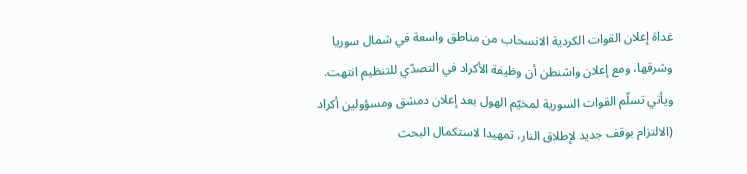غداة إعلان القوات الكردية الانسحاب من مناطق واسعة في شمال سوريا وشرقها، ومع إعلان واشنطن أن وظيفة الأكراد في التصدّي للتنظيم انتهت. ويأتي تسلّم القوات السورية لمخيّم الهول بعد إعلان دمشق ومسؤولين أكراد (الالتزام بوقف جديد لإطلاق النار، تمهيدا لاستكمال البحث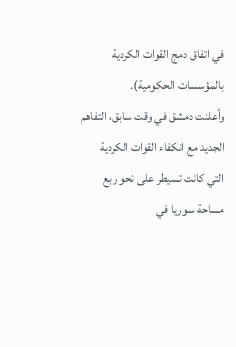في اتفاق دمج القوات الكردية بالمؤسسات الحكومية).
وأعلنت دمشق في وقت سابق، التفاهم الجديد مع انكفاء القوات الكردية التي كانت تسيطر على نحو ربع مساحة سوريا في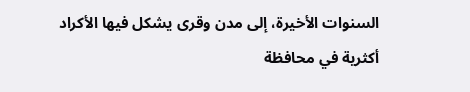السنوات الأخيرة، إلى مدن وقرى يشكل فيها الأكراد أكثرية في محافظة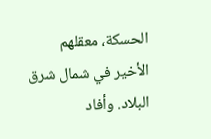الحسكة، معقلهم الأخير في شمال شرق البلاد. وأفاد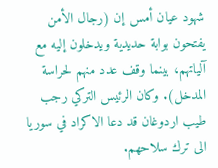شهود عيان أمس إن (رجال الأمن يفتحون بوابة حديدية ويدخلون إليه مع آلياتهم، بينما وقف عدد منهم لحراسة المدخل). وكان الرئيس التركي رجب طيب اردوغان قد دعا الاكراد في سوريا الى ترك سلاحهم.